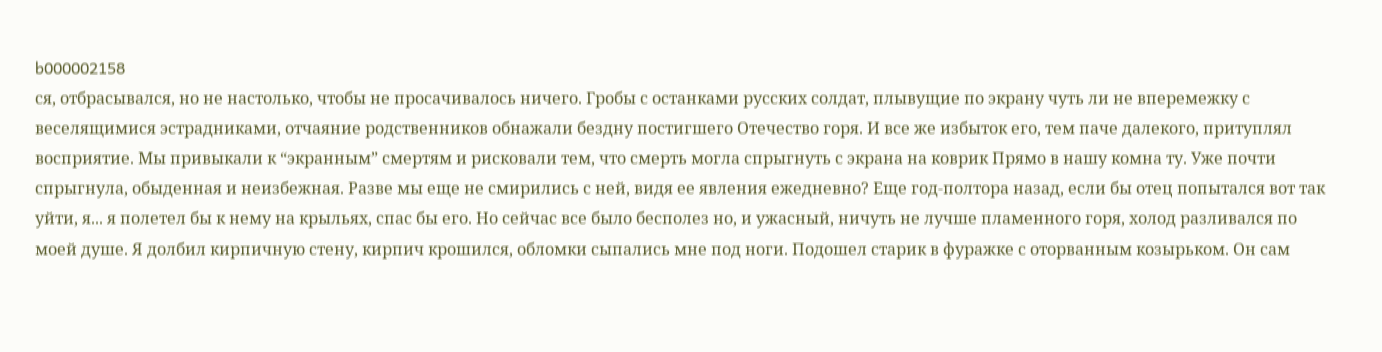b000002158
ся, отбрасывался, но не настолько, чтобы не просачивалось ничего. Гробы с останками русских солдат, плывущие по экрану чуть ли не вперемежку с веселящимися эстрадниками, отчаяние родственников обнажали бездну постигшего Отечество горя. И все же избыток его, тем паче далекого, притуплял восприятие. Мы привыкали к “экранным” смертям и рисковали тем, что смерть могла спрыгнуть с экрана на коврик Прямо в нашу комна ту. Уже почти спрыгнула, обыденная и неизбежная. Разве мы еще не смирились с ней, видя ее явления ежедневно? Еще год-полтора назад, если бы отец попытался вот так уйти, я... я полетел бы к нему на крыльях, спас бы его. Но сейчас все было бесполез но, и ужасный, ничуть не лучше пламенного горя, холод разливался по моей душе. Я долбил кирпичную стену, кирпич крошился, обломки сыпались мне под ноги. Подошел старик в фуражке с оторванным козырьком. Он сам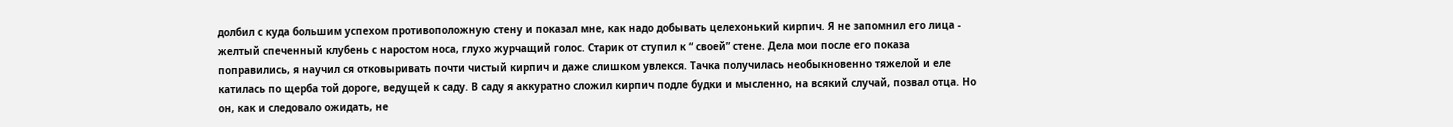долбил с куда большим успехом противоположную стену и показал мне, как надо добывать целехонький кирпич. Я не запомнил его лица - желтый спеченный клубень с наростом носа, глухо журчащий голос. Старик от ступил к “ своей” стене. Дела мои после его показа поправились, я научил ся отковыривать почти чистый кирпич и даже слишком увлекся. Тачка получилась необыкновенно тяжелой и еле катилась по щерба той дороге, ведущей к саду. В саду я аккуратно сложил кирпич подле будки и мысленно, на всякий случай, позвал отца. Но он, как и следовало ожидать, не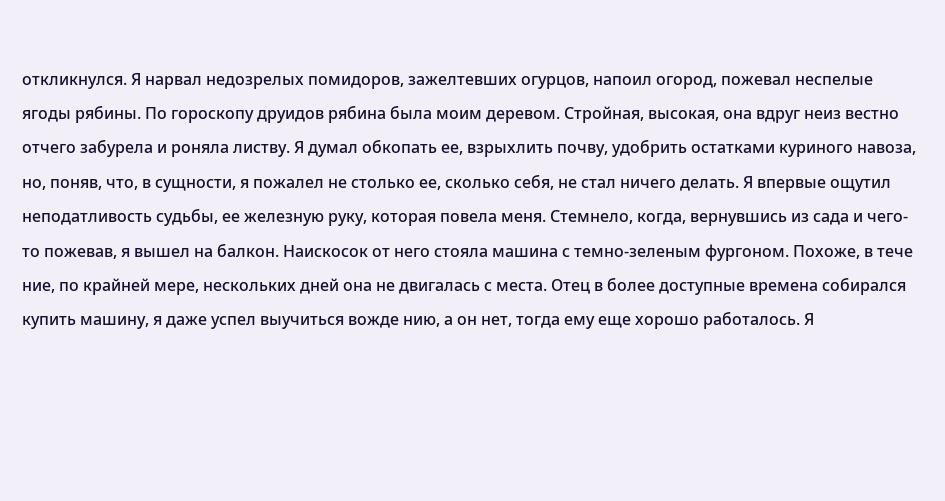откликнулся. Я нарвал недозрелых помидоров, зажелтевших огурцов, напоил огород, пожевал неспелые ягоды рябины. По гороскопу друидов рябина была моим деревом. Стройная, высокая, она вдруг неиз вестно отчего забурела и роняла листву. Я думал обкопать ее, взрыхлить почву, удобрить остатками куриного навоза, но, поняв, что, в сущности, я пожалел не столько ее, сколько себя, не стал ничего делать. Я впервые ощутил неподатливость судьбы, ее железную руку, которая повела меня. Стемнело, когда, вернувшись из сада и чего-то пожевав, я вышел на балкон. Наискосок от него стояла машина с темно-зеленым фургоном. Похоже, в тече ние, по крайней мере, нескольких дней она не двигалась с места. Отец в более доступные времена собирался купить машину, я даже успел выучиться вожде нию, а он нет, тогда ему еще хорошо работалось. Я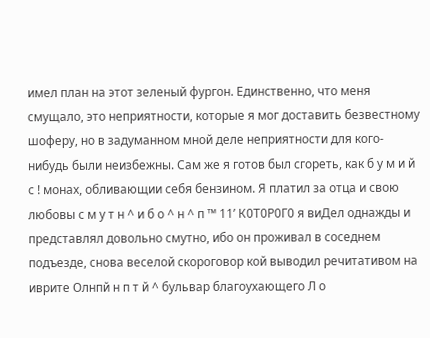имел план на этот зеленый фургон. Единственно, что меня смущало, это неприятности, которые я мог доставить безвестному шоферу, но в задуманном мной деле неприятности для кого-нибудь были неизбежны. Сам же я готов был сгореть, как б у м и й с ! монах, обливающии себя бензином. Я платил за отца и свою любовы с м у т н ^ и б о ^ н ^ п ™ 11’ К0Т0Р0Г0 я виДел однажды и представлял довольно смутно, ибо он проживал в соседнем подъезде, снова веселой скороговор кой выводил речитативом на иврите Олнпй н п т й ^ бульвар благоухающего Л о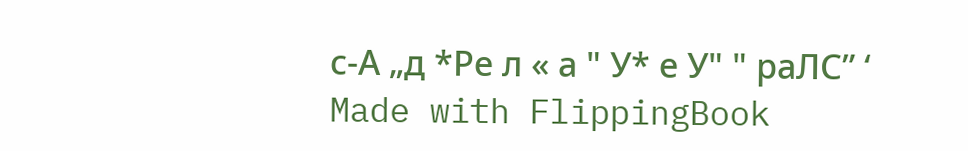с-А „д *Ре л « а " У* е У" " раЛС” ‘
Made with FlippingBook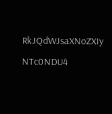RkJQdWJsaXNoZXIy NTc0NDU4